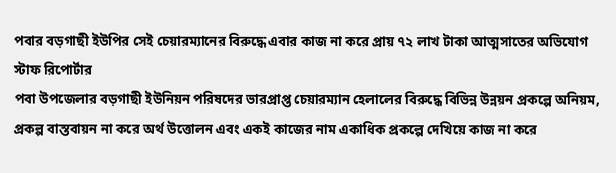পবার বড়গাছী ইউপির সেই চেয়ারম্যানের বিরুদ্ধে এবার কাজ না করে প্রায় ৭২ লাখ টাকা আত্মসাতের অভিযোগ
স্টাফ রিপোর্টার
পবা উপজেলার বড়গাছী ইউনিয়ন পরিষদের ভারপ্রাপ্ত চেয়ারম্যান হেলালের বিরুদ্ধে বিভিন্ন উন্নয়ন প্রকল্পে অনিয়ম, প্রকল্প বাস্তবায়ন না করে অর্থ উত্তোলন এবং একই কাজের নাম একাধিক প্রকল্পে দেখিয়ে কাজ না করে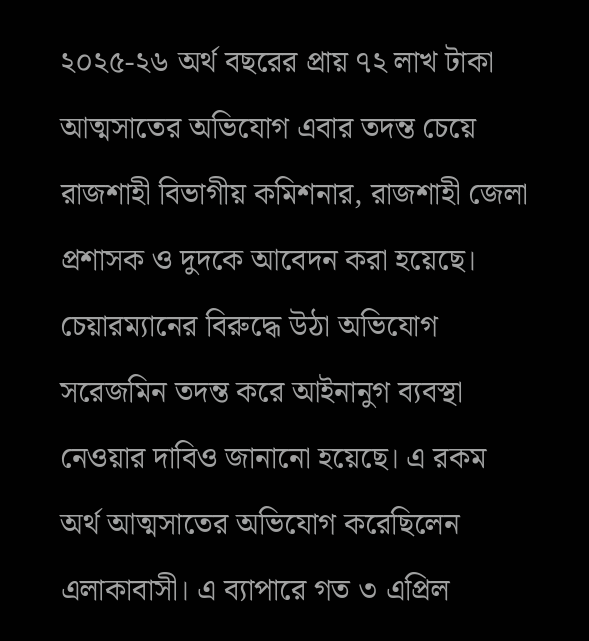২০২৫-২৬ অর্থ বছরের প্রায় ৭২ লাখ টাকা আত্মসাতের অভিযোগ এবার তদন্ত চেয়ে রাজশাহী বিভাগীয় কমিশনার, রাজশাহী জেলা প্রশাসক ও দুদকে আবেদন করা হয়েছে। চেয়ারম্যানের বিরুদ্ধে উঠা অভিযোগ সরেজমিন তদন্ত করে আইনানুগ ব্যবস্থা নেওয়ার দাবিও জানানো হয়েছে। এ রকম অর্থ আত্মসাতের অভিযোগ করেছিলেন এলাকাবাসী। এ ব্যাপারে গত ৩ এপ্রিল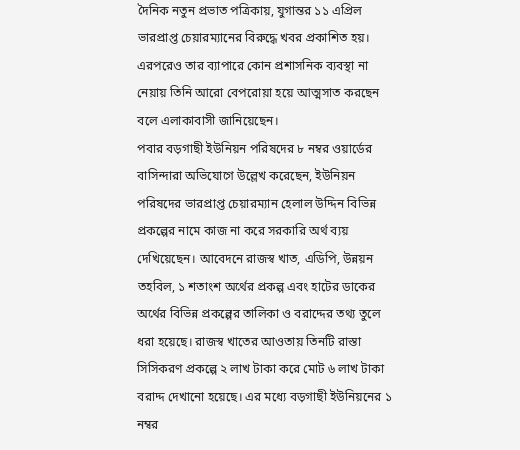দৈনিক নতুন প্রভাত পত্রিকায়, যুগান্তর ১১ এপ্রিল ভারপ্রাপ্ত চেয়ারম্যানের বিরুদ্ধে খবর প্রকাশিত হয়। এরপরেও তার ব্যাপারে কোন প্রশাসনিক ব্যবস্থা না নেয়ায় তিনি আরো বেপরোয়া হয়ে আত্মসাত করছেন বলে এলাকাবাসী জানিয়েছেন।
পবার বড়গাছী ইউনিয়ন পরিষদের ৮ নম্বর ওয়ার্ডের বাসিন্দারা অভিযোগে উল্লেখ করেছেন, ইউনিয়ন পরিষদের ভারপ্রাপ্ত চেয়ারম্যান হেলাল উদ্দিন বিভিন্ন প্রকল্পের নামে কাজ না করে সরকারি অর্থ ব্যয় দেখিয়েছেন। আবেদনে রাজস্ব খাত, এডিপি, উন্নয়ন তহবিল, ১ শতাংশ অর্থের প্রকল্প এবং হাটের ডাকের অর্থের বিভিন্ন প্রকল্পের তালিকা ও বরাদ্দের তথ্য তুলে ধরা হয়েছে। রাজস্ব খাতের আওতায় তিনটি রাস্তা সিসিকরণ প্রকল্পে ২ লাখ টাকা করে মোট ৬ লাখ টাকা বরাদ্দ দেখানো হয়েছে। এর মধ্যে বড়গাছী ইউনিয়নের ১ নম্বর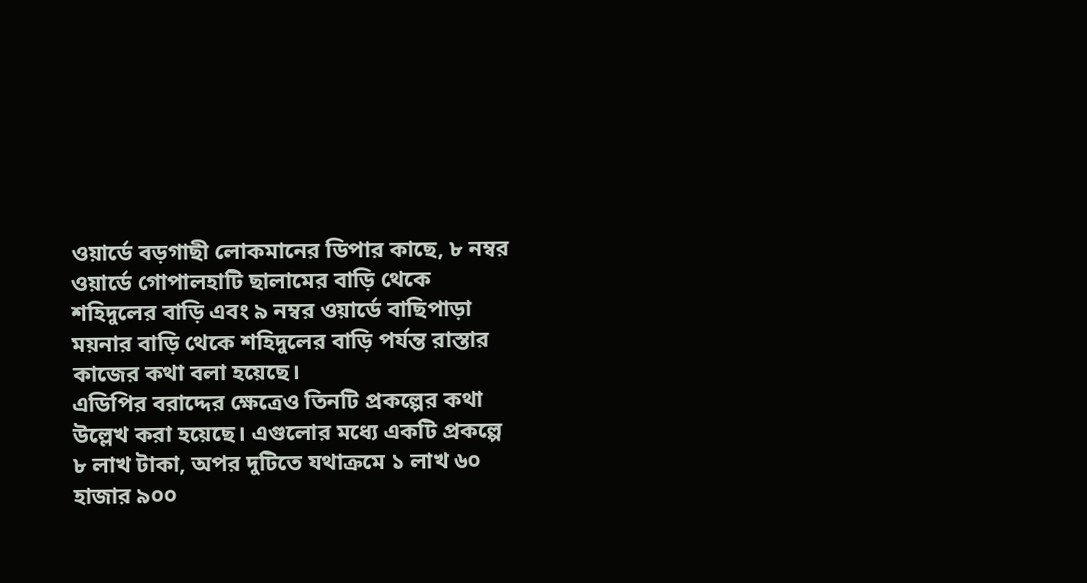ওয়ার্ডে বড়গাছী লোকমানের ডিপার কাছে, ৮ নম্বর ওয়ার্ডে গোপালহাটি ছালামের বাড়ি থেকে শহিদুলের বাড়ি এবং ৯ নম্বর ওয়ার্ডে বাছিপাড়া ময়নার বাড়ি থেকে শহিদুলের বাড়ি পর্যন্ত রাস্তার কাজের কথা বলা হয়েছে।
এডিপির বরাদ্দের ক্ষেত্রেও তিনটি প্রকল্পের কথা উল্লেখ করা হয়েছে। এগুলোর মধ্যে একটি প্রকল্পে ৮ লাখ টাকা, অপর দুটিতে যথাক্রমে ১ লাখ ৬০ হাজার ৯০০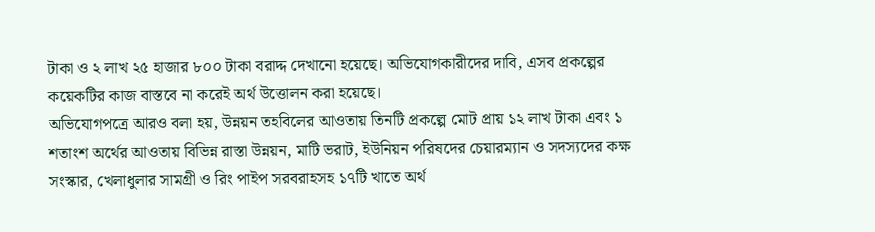টাকা ও ২ লাখ ২৫ হাজার ৮০০ টাকা বরাদ্দ দেখানো হয়েছে। অভিযোগকারীদের দাবি, এসব প্রকল্পের কয়েকটির কাজ বাস্তবে না করেই অর্থ উত্তোলন করা হয়েছে।
অভিযোগপত্রে আরও বলা হয়, উন্নয়ন তহবিলের আওতায় তিনটি প্রকল্পে মোট প্রায় ১২ লাখ টাকা এবং ১ শতাংশ অর্থের আওতায় বিভিন্ন রাস্তা উন্নয়ন, মাটি ভরাট, ইউনিয়ন পরিষদের চেয়ারম্যান ও সদস্যদের কক্ষ সংস্কার, খেলাধুলার সামগ্রী ও রিং পাইপ সরবরাহসহ ১৭টি খাতে অর্থ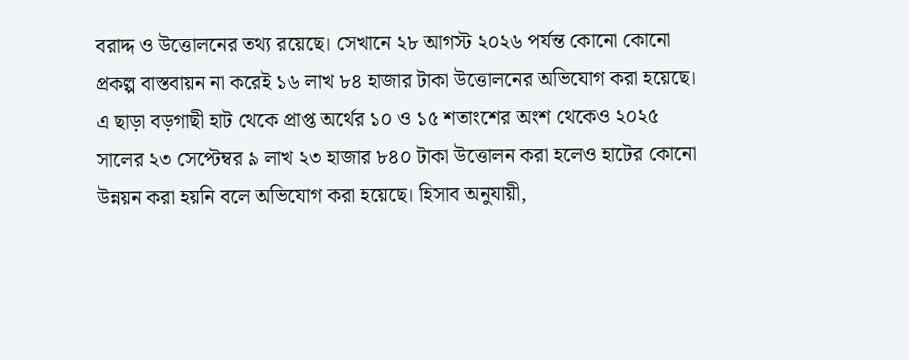বরাদ্দ ও উত্তোলনের তথ্য রয়েছে। সেখানে ২৮ আগস্ট ২০২৬ পর্যন্ত কোনো কোনো প্রকল্প বাস্তবায়ন না করেই ১৬ লাখ ৮৪ হাজার টাকা উত্তোলনের অভিযোগ করা হয়েছে। এ ছাড়া বড়গাছী হাট থেকে প্রাপ্ত অর্থের ১০ ও ১৫ শতাংশের অংশ থেকেও ২০২৫ সালের ২৩ সেপ্টেম্বর ৯ লাখ ২৩ হাজার ৮৪০ টাকা উত্তোলন করা হলেও হাটের কোনো উন্নয়ন করা হয়নি বলে অভিযোগ করা হয়েছে। হিসাব অনুযায়ী,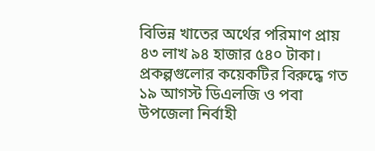বিভিন্ন খাতের অর্থের পরিমাণ প্রায় ৪৩ লাখ ৯৪ হাজার ৫৪০ টাকা। প্রকল্পগুলোর কয়েকটির বিরুদ্ধে গত ১৯ আগস্ট ডিএলজি ও পবা উপজেলা নির্বাহী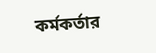কর্মকর্তার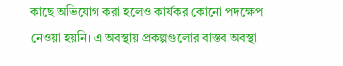কাছে অভিযোগ করা হলেও কার্যকর কোনো পদক্ষেপ নেওয়া হয়নি। এ অবস্থায় প্রকল্পগুলোর বাস্তব অবস্থা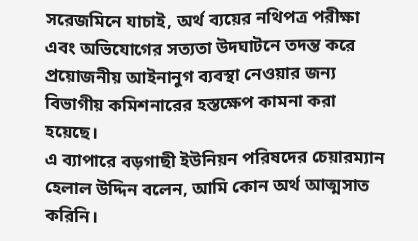সরেজমিনে যাচাই, অর্থ ব্যয়ের নথিপত্র পরীক্ষা এবং অভিযোগের সত্যতা উদঘাটনে তদন্ত করে প্রয়োজনীয় আইনানুগ ব্যবস্থা নেওয়ার জন্য বিভাগীয় কমিশনারের হস্তক্ষেপ কামনা করা হয়েছে।
এ ব্যাপারে বড়গাছী ইউনিয়ন পরিষদের চেয়ারম্যান হেলাল উদ্দিন বলেন, আমি কোন অর্থ আত্মসাত করিনি।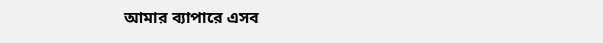আমার ব্যাপারে এসব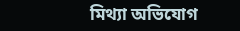মিথ্যা অভিযোগ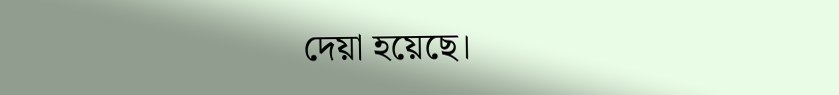দেয়া হয়েছে।